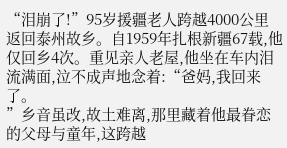“泪崩了!”95岁援疆老人跨越4000公里返回泰州故乡。自1959年扎根新疆67载,他仅回乡4次。重见亲人老屋,他坐在车内泪流满面,泣不成声地念着:“爸妈,我回来了。
”乡音虽改,故土难离,那里藏着他最眷恋的父母与童年,这跨越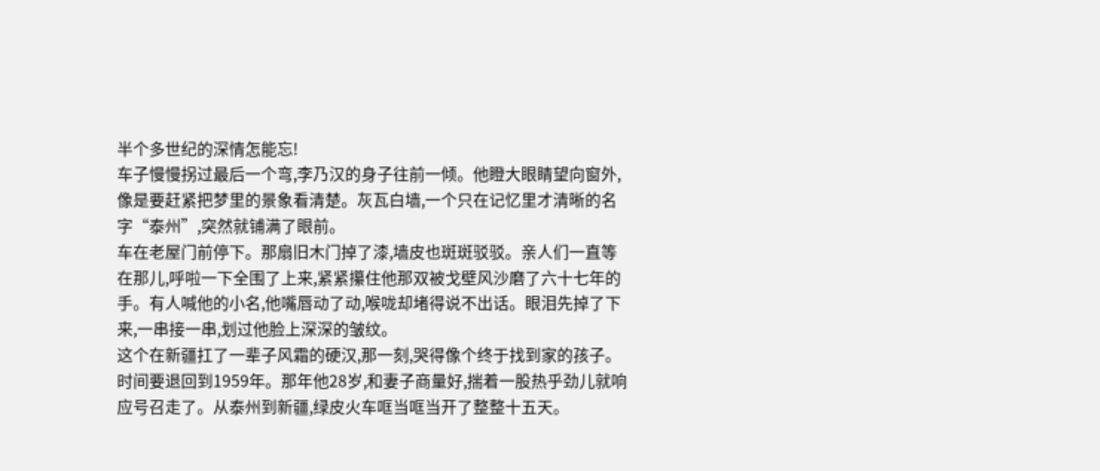半个多世纪的深情怎能忘!
车子慢慢拐过最后一个弯,李乃汉的身子往前一倾。他瞪大眼睛望向窗外,像是要赶紧把梦里的景象看清楚。灰瓦白墙,一个只在记忆里才清晰的名字“泰州”,突然就铺满了眼前。
车在老屋门前停下。那扇旧木门掉了漆,墙皮也斑斑驳驳。亲人们一直等在那儿,呼啦一下全围了上来,紧紧攥住他那双被戈壁风沙磨了六十七年的手。有人喊他的小名,他嘴唇动了动,喉咙却堵得说不出话。眼泪先掉了下来,一串接一串,划过他脸上深深的皱纹。
这个在新疆扛了一辈子风霜的硬汉,那一刻,哭得像个终于找到家的孩子。
时间要退回到1959年。那年他28岁,和妻子商量好,揣着一股热乎劲儿就响应号召走了。从泰州到新疆,绿皮火车哐当哐当开了整整十五天。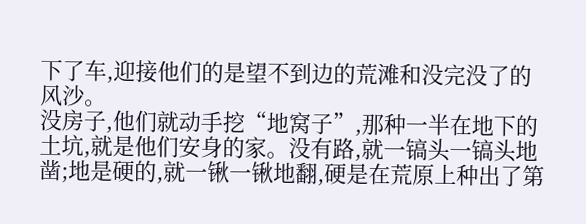下了车,迎接他们的是望不到边的荒滩和没完没了的风沙。
没房子,他们就动手挖“地窝子”,那种一半在地下的土坑,就是他们安身的家。没有路,就一镐头一镐头地凿;地是硬的,就一锹一锹地翻,硬是在荒原上种出了第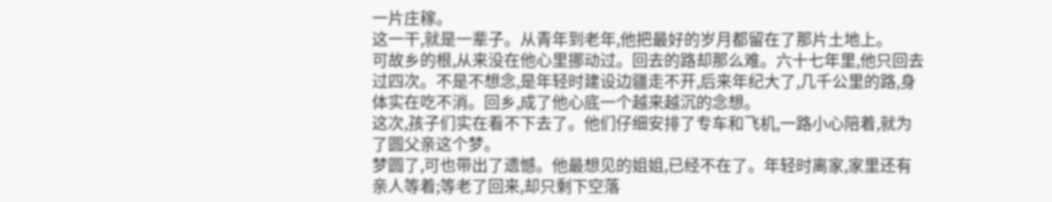一片庄稼。
这一干,就是一辈子。从青年到老年,他把最好的岁月都留在了那片土地上。
可故乡的根,从来没在他心里挪动过。回去的路却那么难。六十七年里,他只回去过四次。不是不想念,是年轻时建设边疆走不开,后来年纪大了,几千公里的路,身体实在吃不消。回乡,成了他心底一个越来越沉的念想。
这次,孩子们实在看不下去了。他们仔细安排了专车和飞机,一路小心陪着,就为了圆父亲这个梦。
梦圆了,可也带出了遗憾。他最想见的姐姐,已经不在了。年轻时离家,家里还有亲人等着;等老了回来,却只剩下空落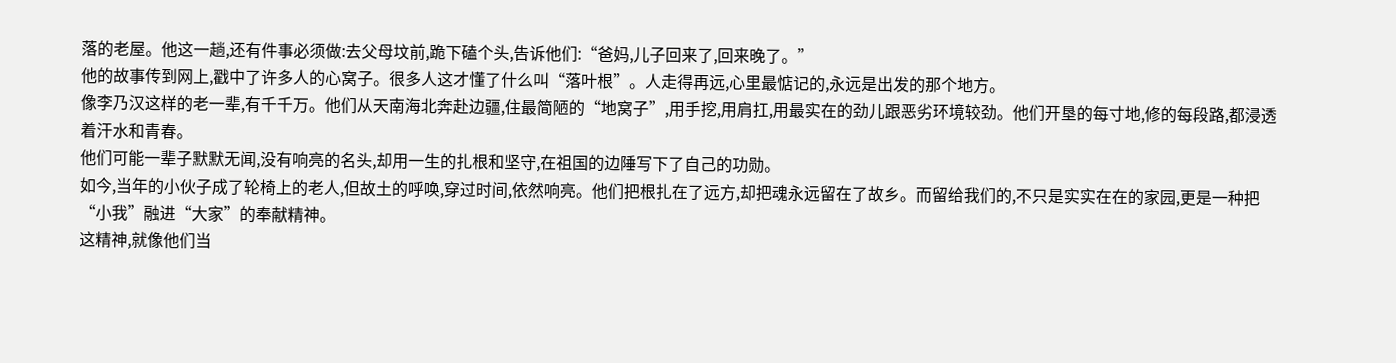落的老屋。他这一趟,还有件事必须做:去父母坟前,跪下磕个头,告诉他们:“爸妈,儿子回来了,回来晚了。”
他的故事传到网上,戳中了许多人的心窝子。很多人这才懂了什么叫“落叶根”。人走得再远,心里最惦记的,永远是出发的那个地方。
像李乃汉这样的老一辈,有千千万。他们从天南海北奔赴边疆,住最简陋的“地窝子”,用手挖,用肩扛,用最实在的劲儿跟恶劣环境较劲。他们开垦的每寸地,修的每段路,都浸透着汗水和青春。
他们可能一辈子默默无闻,没有响亮的名头,却用一生的扎根和坚守,在祖国的边陲写下了自己的功勋。
如今,当年的小伙子成了轮椅上的老人,但故土的呼唤,穿过时间,依然响亮。他们把根扎在了远方,却把魂永远留在了故乡。而留给我们的,不只是实实在在的家园,更是一种把“小我”融进“大家”的奉献精神。
这精神,就像他们当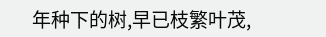年种下的树,早已枝繁叶茂,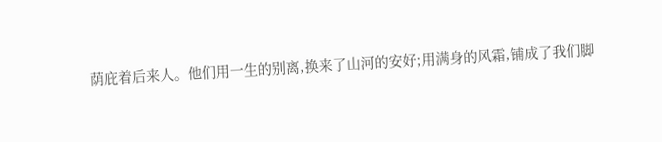荫庇着后来人。他们用一生的别离,换来了山河的安好;用满身的风霜,铺成了我们脚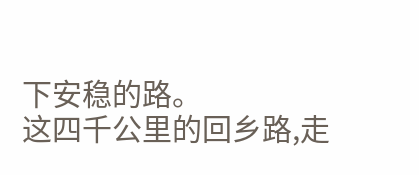下安稳的路。
这四千公里的回乡路,走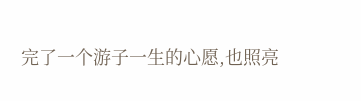完了一个游子一生的心愿,也照亮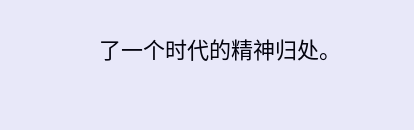了一个时代的精神归处。